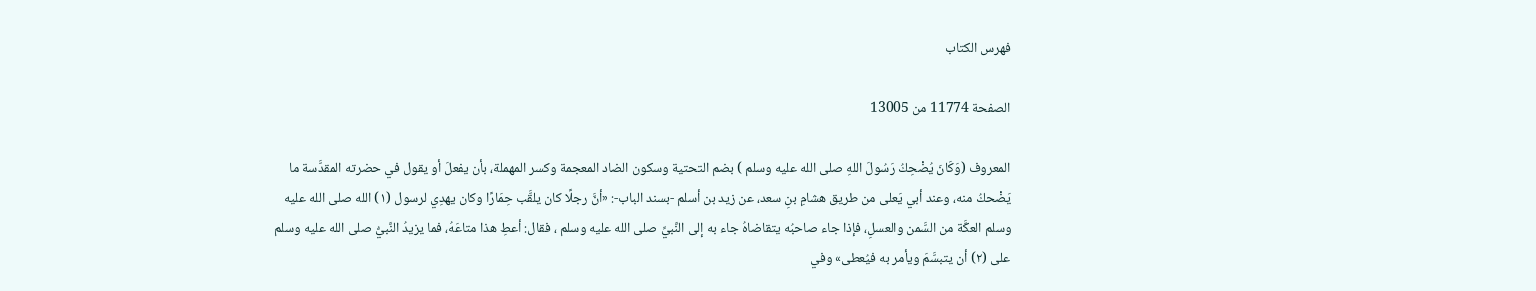فهرس الكتاب

الصفحة 11774 من 13005

المعروف (وَكَانَ يُضْحِكُ رَسُولَ اللهِ صلى الله عليه وسلم ) بضم التحتية وسكون الضاد المعجمة وكسر المهملة، بأن يفعلَ أو يقول في حضرته المقدَّسة ما يَضْحكُ منه، وعند أبي يَعلى من طريق هشامِ بنِ سعد، عن زيد بن أسلم -بسند الباب-: «أنَّ رجلًا كان يلقَّب حِمَارًا وكان يهدِي لرسول (١) الله صلى الله عليه وسلم العكَّة من السَّمن والعسلِ، فإذا جاء صاحبُه يتقاضاهُ جاء به إلى النَّبيِّ صلى الله عليه وسلم ، فقال: أعطِ هذا متاعَهُ، فما يزيدُ النَّبيُّ صلى الله عليه وسلم على (٢) أن يتبسَّمَ ويأمر به فيُعطى» وفي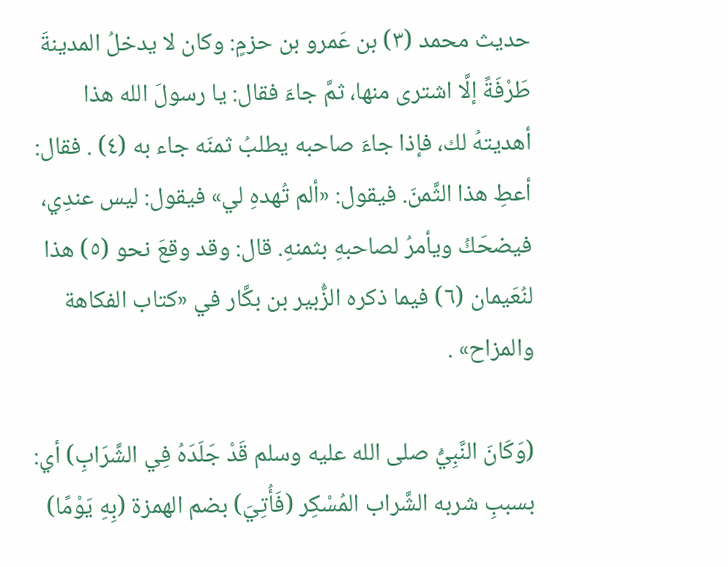حديث محمد (٣) بن عَمرو بن حزمٍ: وكان لا يدخلُ المدينةَ طَرْفَةً إلَّا اشترى منها، ثمَّ جاءَ فقال: يا رسولَ الله هذا أهديتهُ لك، فإذا جاءَ صاحبه يطلبُ ثمنَه جاء به (٤) . فقال: أعطِ هذا الثَّمنَ. فيقول: «ألم تُهدهِ لي» فيقول: ليس عندِي، فيضحَكُ ويأمرُ لصاحبهِ بثمنهِ. قال: وقد وقعَ نحو (٥) هذا لنُعَيمان (٦) فيما ذكره الزُّبير بن بكَّار في «كتاب الفكاهة والمزاح» .

(وَكَانَ النَّبِيُّ صلى الله عليه وسلم قَدْ جَلَدَهُ فِي الشَّرَابِ) أي: بسببِ شربه الشَّراب المُسْكِر (فَأُتِيَ) بضم الهمزة (بِهِ يَوْمًا)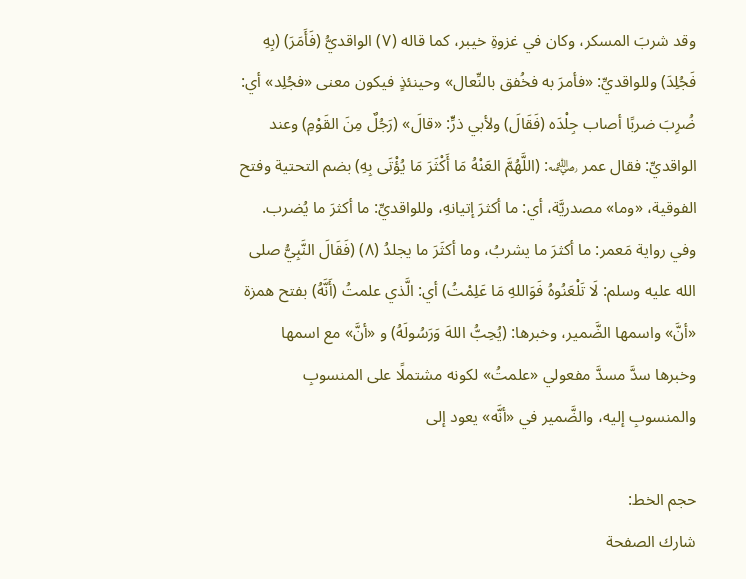وقد شربَ المسكر، وكان في غزوةِ خيبر، كما قاله (٧) الواقديُّ (فَأَمَرَ) (بِهِ فَجُلِدَ) وللواقديِّ: «فأمرَ به فخُفق بالنِّعال» وحينئذٍ فيكون معنى «فجُلِد» أي: ضُرِبَ ضربًا أصاب جِلْدَه (فَقَالَ) ولأبي ذرٍّ: «قالَ» (رَجُلٌ مِنَ القَوْمِ) وعند الواقديِّ: فقال عمر ﵁: (اللَّهُمَّ العَنْهُ مَا أَكْثَرَ مَا يُؤْتَى بِهِ) بضم التحتية وفتح الفوقية، «وما» مصدريَّة، أي: ما أكثرَ إتيانهِ، وللواقديِّ: ما أكثرَ ما يُضرب. وفي رواية مَعمر: ما أكثرَ ما يشربُ، وما أكثَرَ ما يجلدُ (٨) (فَقَالَ النَّبِيُّ صلى الله عليه وسلم: لَا تَلْعَنُوهُ فَوَاللهِ مَا عَلِمْتُ) أي: الَّذي علمتُ (أَنَّهُ) بفتح همزة «أنَّ» واسمها الضَّمير، وخبرها: (يُحِبُّ اللهَ وَرَسُولَهُ) و «أنَّ» مع اسمها وخبرها سدَّ مسدَّ مفعولي «علمتُ» لكونه مشتملًا على المنسوبِ والمنسوبِ إليه، والضَّمير في «أنَّه» يعود إلى

حجم الخط:
شارك الصفحة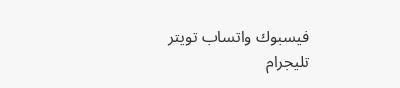فيسبوك واتساب تويتر تليجرام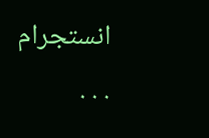انستجرام
. . .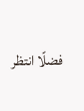فضلًا انتظر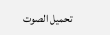تحميل الصوت